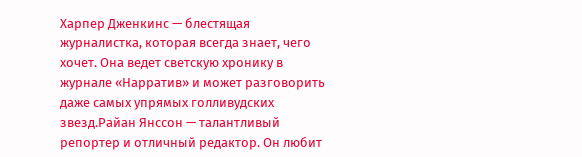Харпер Дженкинс — блестящая журналистка, которая всегда знает, чего хочет. Она ведет светскую хронику в журнале «Нарратив» и может разговорить даже самых упрямых голливудских звезд.Райан Янссон — талантливый репортер и отличный редактор. Он любит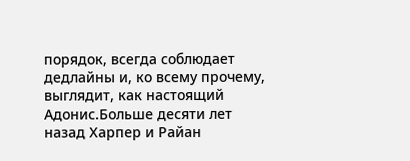порядок, всегда соблюдает дедлайны и, ко всему прочему, выглядит, как настоящий Адонис.Больше десяти лет назад Харпер и Райан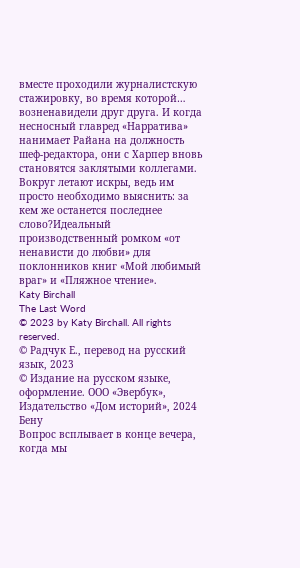вместе проходили журналистскую стажировку, во время которой… возненавидели друг друга. И когда несносный главред «Нарратива» нанимает Райана на должность шеф-редактора, они с Харпер вновь становятся заклятыми коллегами. Вокруг летают искры, ведь им просто необходимо выяснить: за кем же останется последнее слово?Идеальный производственный ромком «от ненависти до любви» для поклонников книг «Мой любимый враг» и «Пляжное чтение».
Katy Birchall
The Last Word
© 2023 by Katy Birchall. All rights reserved.
© Радчук Е., перевод на русский язык, 2023
© Издание на русском языке, оформление. ООО «Эвербук», Издательство «Дом историй», 2024
Бену
Вопрос всплывает в конце вечера, когда мы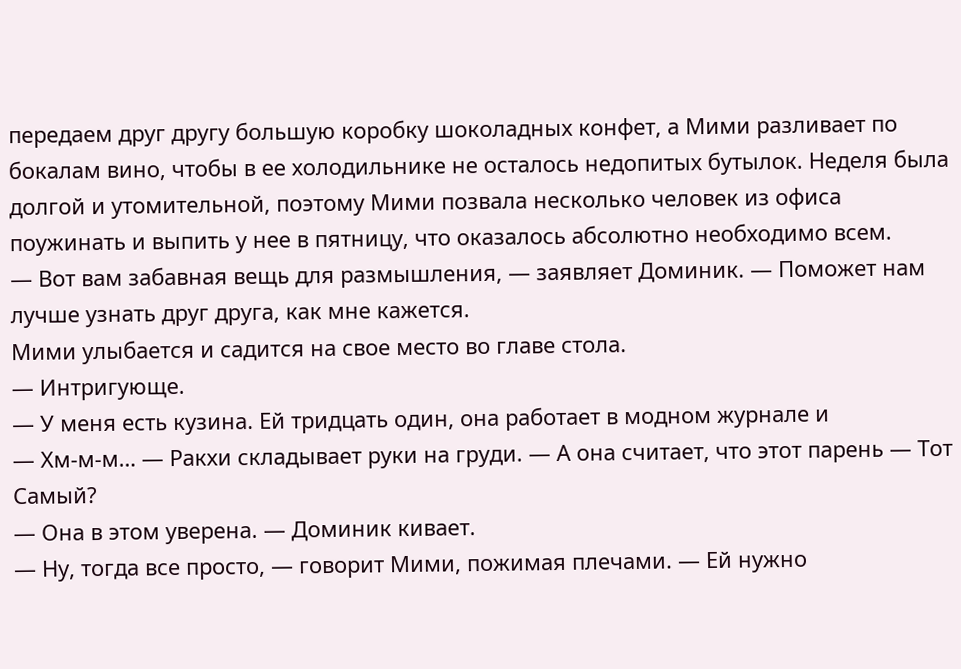передаем друг другу большую коробку шоколадных конфет, а Мими разливает по бокалам вино, чтобы в ее холодильнике не осталось недопитых бутылок. Неделя была долгой и утомительной, поэтому Мими позвала несколько человек из офиса поужинать и выпить у нее в пятницу, что оказалось абсолютно необходимо всем.
— Вот вам забавная вещь для размышления, — заявляет Доминик. — Поможет нам лучше узнать друг друга, как мне кажется.
Мими улыбается и садится на свое место во главе стола.
— Интригующе.
— У меня есть кузина. Ей тридцать один, она работает в модном журнале и
— Хм-м-м… — Ракхи складывает руки на груди. — А она считает, что этот парень — Тот Самый?
— Она в этом уверена. — Доминик кивает.
— Ну, тогда все просто, — говорит Мими, пожимая плечами. — Ей нужно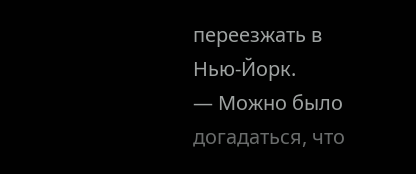переезжать в Нью-Йорк.
— Можно было догадаться, что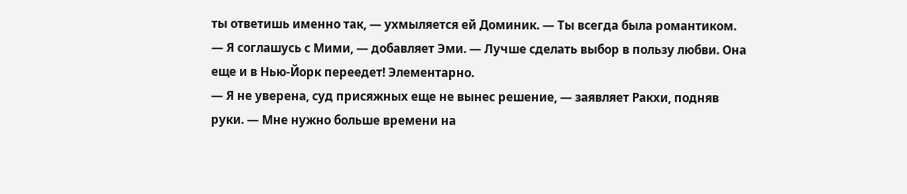ты ответишь именно так, — ухмыляется ей Доминик. — Ты всегда была романтиком.
— Я соглашусь с Мими, — добавляет Эми. — Лучше сделать выбор в пользу любви. Она еще и в Нью-Йорк переедет! Элементарно.
— Я не уверена, суд присяжных еще не вынес решение, — заявляет Ракхи, подняв руки. — Мне нужно больше времени на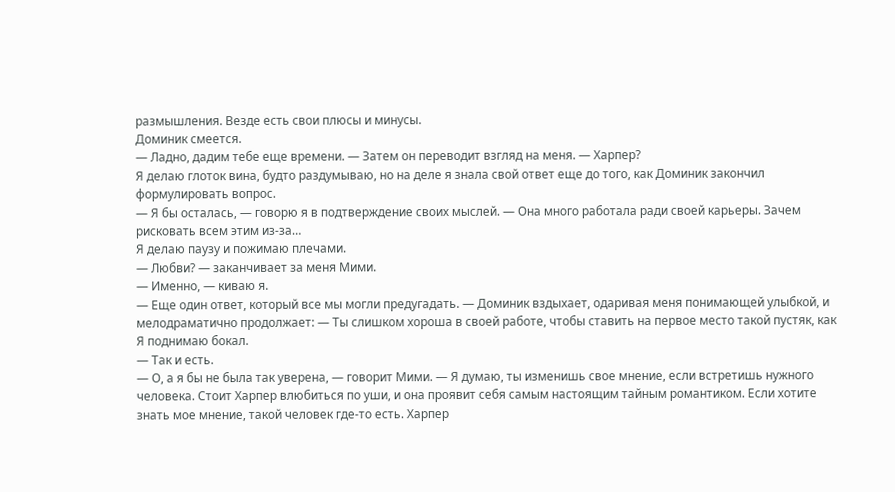размышления. Везде есть свои плюсы и минусы.
Доминик смеется.
— Ладно, дадим тебе еще времени. — Затем он переводит взгляд на меня. — Харпер?
Я делаю глоток вина, будто раздумываю, но на деле я знала свой ответ еще до того, как Доминик закончил формулировать вопрос.
— Я бы осталась, — говорю я в подтверждение своих мыслей. — Она много работала ради своей карьеры. Зачем рисковать всем этим из-за…
Я делаю паузу и пожимаю плечами.
— Любви? — заканчивает за меня Мими.
— Именно, — киваю я.
— Еще один ответ, который все мы могли предугадать. — Доминик вздыхает, одаривая меня понимающей улыбкой, и мелодраматично продолжает: — Ты слишком хороша в своей работе, чтобы ставить на первое место такой пустяк, как
Я поднимаю бокал.
— Так и есть.
— О, а я бы не была так уверена, — говорит Мими. — Я думаю, ты изменишь свое мнение, если встретишь нужного человека. Стоит Харпер влюбиться по уши, и она проявит себя самым настоящим тайным романтиком. Если хотите знать мое мнение, такой человек где-то есть. Харпер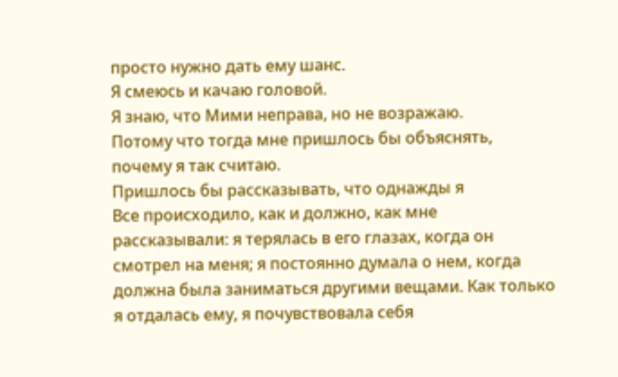просто нужно дать ему шанс.
Я смеюсь и качаю головой.
Я знаю, что Мими неправа, но не возражаю.
Потому что тогда мне пришлось бы объяснять, почему я так считаю.
Пришлось бы рассказывать, что однажды я
Все происходило, как и должно, как мне рассказывали: я терялась в его глазах, когда он смотрел на меня; я постоянно думала о нем, когда должна была заниматься другими вещами. Как только я отдалась ему, я почувствовала себя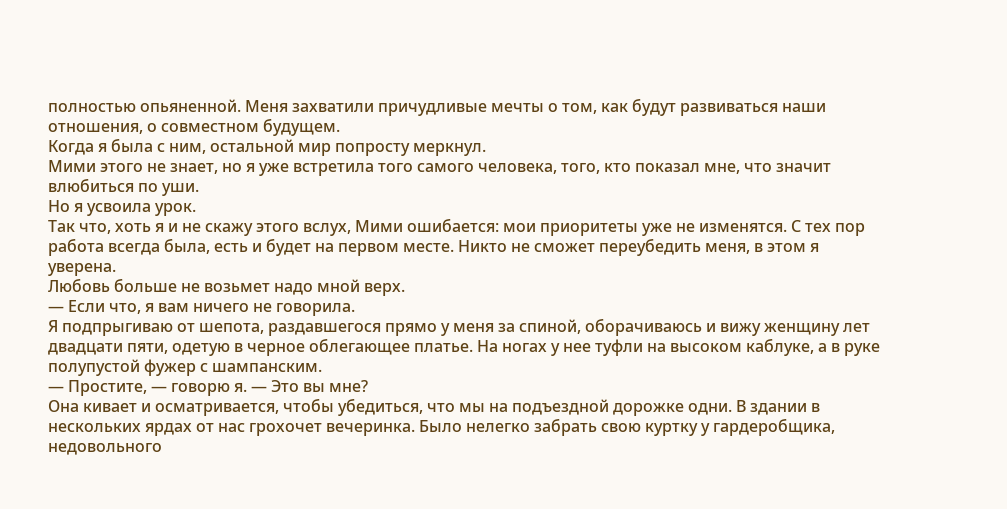полностью опьяненной. Меня захватили причудливые мечты о том, как будут развиваться наши отношения, о совместном будущем.
Когда я была с ним, остальной мир попросту меркнул.
Мими этого не знает, но я уже встретила того самого человека, того, кто показал мне, что значит влюбиться по уши.
Но я усвоила урок.
Так что, хоть я и не скажу этого вслух, Мими ошибается: мои приоритеты уже не изменятся. С тех пор работа всегда была, есть и будет на первом месте. Никто не сможет переубедить меня, в этом я уверена.
Любовь больше не возьмет надо мной верх.
— Если что, я вам ничего не говорила.
Я подпрыгиваю от шепота, раздавшегося прямо у меня за спиной, оборачиваюсь и вижу женщину лет двадцати пяти, одетую в черное облегающее платье. На ногах у нее туфли на высоком каблуке, а в руке полупустой фужер с шампанским.
— Простите, — говорю я. — Это вы мне?
Она кивает и осматривается, чтобы убедиться, что мы на подъездной дорожке одни. В здании в нескольких ярдах от нас грохочет вечеринка. Было нелегко забрать свою куртку у гардеробщика, недовольного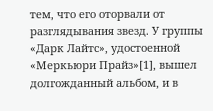тем, что его оторвали от разглядывания звезд. У группы «Дарк Лайтс», удостоенной «Меркьюри Прайз»[1], вышел долгожданный альбом, и в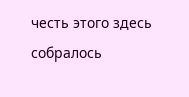честь этого здесь собралось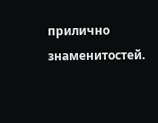прилично знаменитостей.